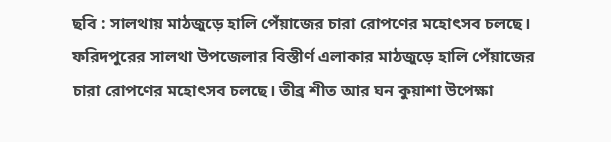ছবি : সালথায় মাঠজুড়ে হালি পেঁয়াজের চারা রোপণের মহোৎসব চলছে।
ফরিদপুরের সালথা উপজেলার বিস্তীর্ণ এলাকার মাঠজুড়ে হালি পেঁয়াজের চারা রোপণের মহোৎসব চলছে। তীব্র শীত আর ঘন কুয়াশা উপেক্ষা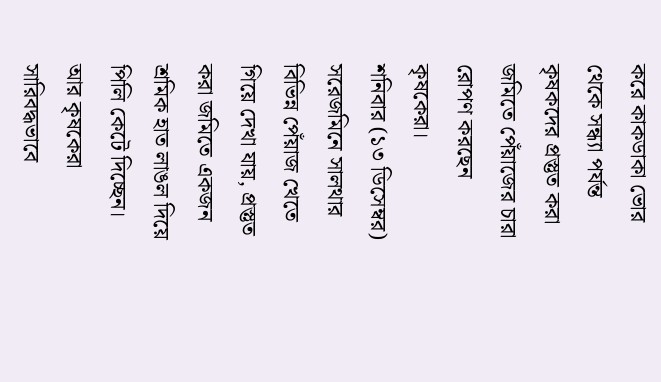করে কাকডাকা ভোর থেকে সন্ধ্যা পর্যন্ত কৃষকদের প্রস্তুত করা জমিতে পেঁয়াজের চারা রোপণ করছেন কৃষকেরা।
শনিবার (১৩ ডিসেম্বর) সরেজমিনে সালথার বিভিন্ন পেঁয়াজ খেতে গিয়ে দেখা যায়, প্রস্তুত করা জমিতে একজন শ্রমিক হাত লাঙল দিয়ে পিলি কেটে দিচ্ছেন। আর কৃষকেরা সারিবদ্ধভাবে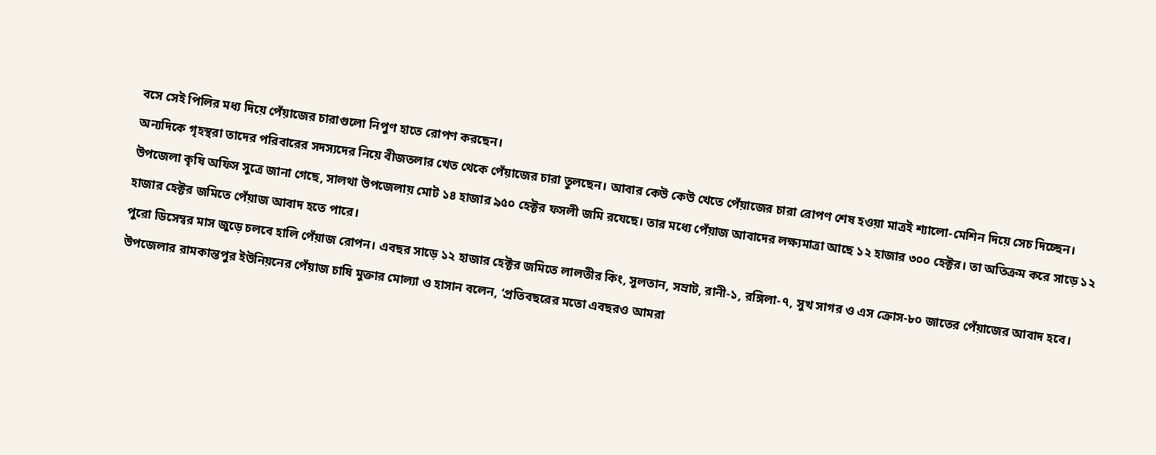বসে সেই পিলির মধ্য দিয়ে পেঁয়াজের চারাগুলো নিপুণ হাতে রোপণ করছেন।
অন্যদিকে গৃহস্থরা তাদের পরিবারের সদস্যদের নিয়ে বীজতলার খেত থেকে পেঁয়াজের চারা তুলছেন। আবার কেউ কেউ খেতে পেঁয়াজের চারা রোপণ শেষ হওয়া মাত্রই শ্যালো-মেশিন দিয়ে সেচ দিচ্ছেন।
উপজেলা কৃষি অফিস সুত্রে জানা গেছে, সালথা উপজেলায় মোট ১৪ হাজার ৯৫০ হেক্টর ফসলী জমি রযেছে। তার মধ্যে পেঁয়াজ আবাদের লক্ষ্যমাত্রা আছে ১২ হাজার ৩০০ হেক্টর। তা অতিক্রম করে সাড়ে ১২ হাজার হেক্টর জমিতে পেঁয়াজ আবাদ হতে পারে।
পুরো ডিসেম্বর মাস জুড়ে চলবে হালি পেঁয়াজ রোপন। এবছর সাড়ে ১২ হাজার হেক্টর জমিতে লালতীর কিং, সুলতান, সম্রাট, রানী-১, রঙ্গিলা-৭, সুখ সাগর ও এস ক্রোস-৮০ জাতের পেঁয়াজের আবাদ হবে।
উপজেলার রামকান্তপুর ইউনিয়নের পেঁয়াজ চাষি মুক্তার মোল্যা ও হাসান বলেন, ‘প্রতিবছরের মতো এবছরও আমরা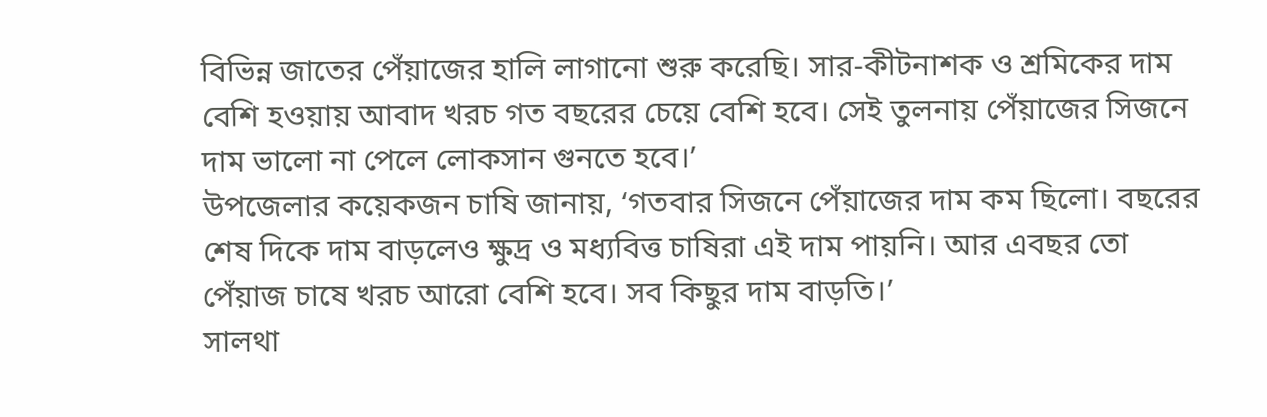বিভিন্ন জাতের পেঁয়াজের হালি লাগানো শুরু করেছি। সার-কীটনাশক ও শ্রমিকের দাম বেশি হওয়ায় আবাদ খরচ গত বছরের চেয়ে বেশি হবে। সেই তুলনায় পেঁয়াজের সিজনে দাম ভালো না পেলে লোকসান গুনতে হবে।’
উপজেলার কয়েকজন চাষি জানায়, ‘গতবার সিজনে পেঁয়াজের দাম কম ছিলো। বছরের শেষ দিকে দাম বাড়লেও ক্ষুদ্র ও মধ্যবিত্ত চাষিরা এই দাম পায়নি। আর এবছর তো পেঁয়াজ চাষে খরচ আরো বেশি হবে। সব কিছুর দাম বাড়তি।’
সালথা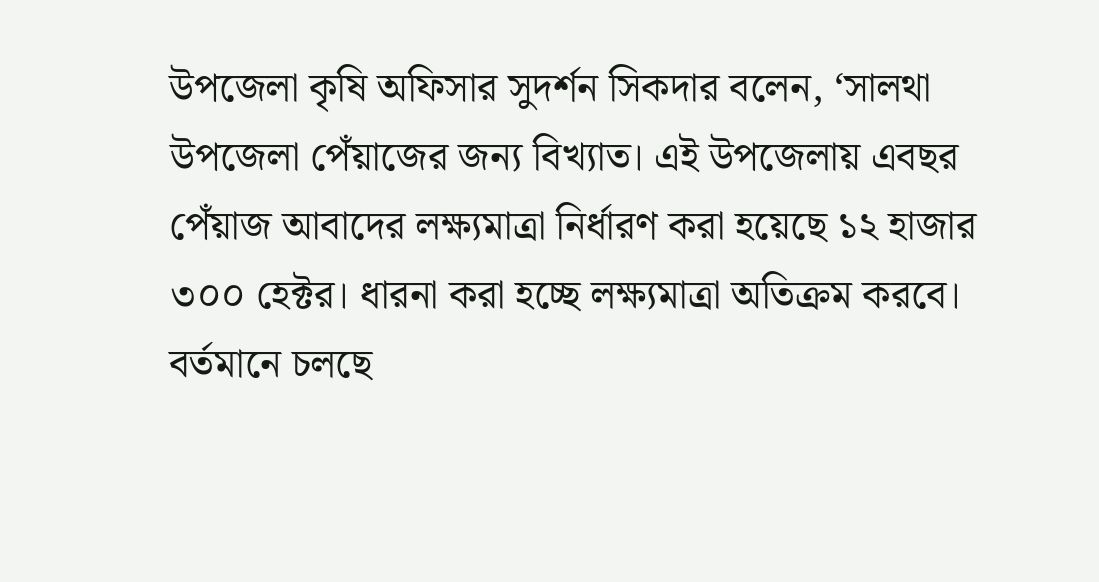উপজেলা কৃষি অফিসার সুদর্শন সিকদার বলেন, ‘সালথা উপজেলা পেঁয়াজের জন্য বিখ্যাত। এই উপজেলায় এবছর পেঁয়াজ আবাদের লক্ষ্যমাত্রা নির্ধারণ করা হয়েছে ১২ হাজার ৩০০ হেক্টর। ধারনা করা হচ্ছে লক্ষ্যমাত্রা অতিক্রম করবে। বর্তমানে চলছে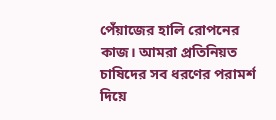পেঁয়াজের হালি রোপনের কাজ। আমরা প্রতিনিয়ত চাষিদের সব ধরণের পরামর্শ দিয়ে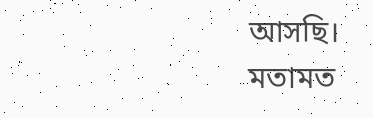আসছি।
মতামত